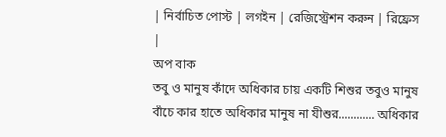| নির্বাচিত পোস্ট | লগইন | রেজিস্ট্রেশন করুন | রিফ্রেস |
অপ বাক
তবু ও মানুষ কাঁদে অধিকার চায় একটি শিশুর তবুও মানুষ বাঁচে কার হাতে অধিকার মানুষ না যীশুর............ অধিকার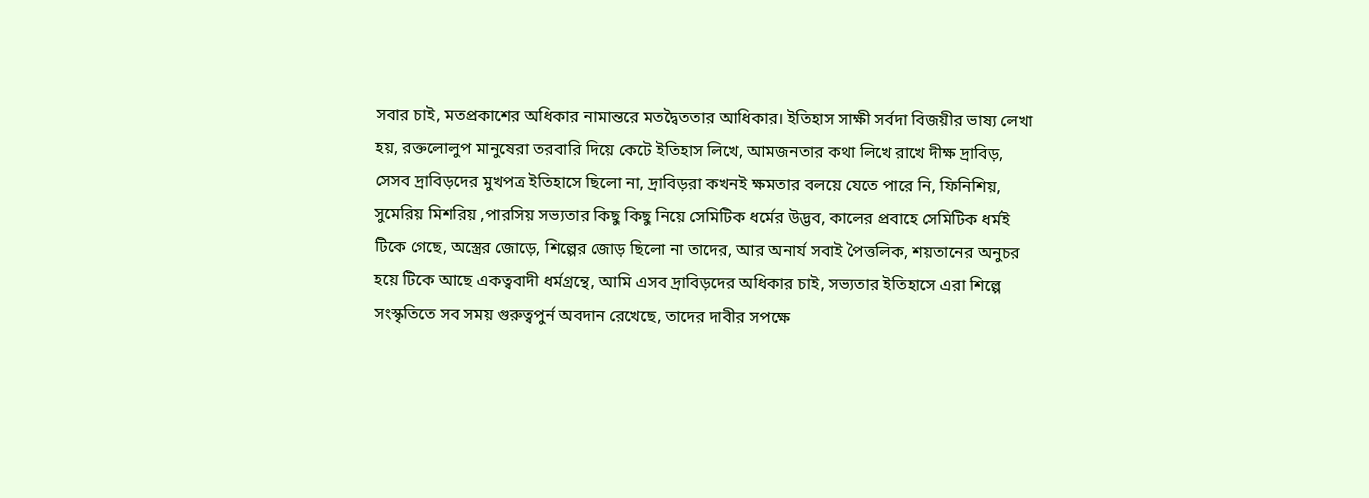সবার চাই, মতপ্রকাশের অধিকার নামান্তরে মতদ্বৈততার আধিকার। ইতিহাস সাক্ষী সর্বদা বিজয়ীর ভাষ্য লেখা হয়, রক্তলোলুপ মানুষেরা তরবারি দিয়ে কেটে ইতিহাস লিখে, আমজনতার কথা লিখে রাখে দীক্ষ দ্রাবিড়, সেসব দ্রাবিড়দের মুখপত্র ইতিহাসে ছিলো না, দ্রাবিড়রা কখনই ক্ষমতার বলয়ে যেতে পারে নি, ফিনিশিয়, সুমেরিয় মিশরিয় ,পারসিয় সভ্যতার কিছু কিছু নিয়ে সেমিটিক ধর্মের উদ্ভব, কালের প্রবাহে সেমিটিক ধর্মই টিকে গেছে, অস্ত্রের জোড়ে, শিল্পের জোড় ছিলো না তাদের, আর অনার্য সবাই পৈত্তলিক, শয়তানের অনুচর হয়ে টিকে আছে একত্ববাদী ধর্মগ্রন্থে, আমি এসব দ্রাবিড়দের অধিকার চাই, সভ্যতার ইতিহাসে এরা শিল্পে সংস্কৃতিতে সব সময় গুরুত্বপুর্ন অবদান রেখেছে, তাদের দাবীর সপক্ষে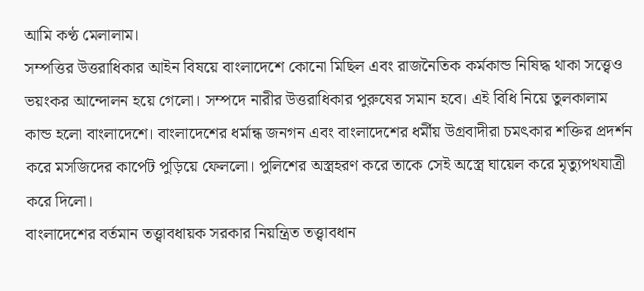আমি কণ্ঠ মেলালাম।
সম্পত্তির উত্তরাধিকার আইন বিষয়ে বাংলাদেশে কোনো মিছিল এবং রাজনৈতিক কর্মকান্ড নিষিদ্ধ থাকা সত্ত্বেও ভয়ংকর আন্দোলন হয়ে গেলো। সম্পদে নারীর উত্তরাধিকার পুরুষের সমান হবে। এই বিধি নিয়ে তুলকালাম কান্ড হলো বাংলাদেশে। বাংলাদেশের ধর্মান্ধ জনগন এবং বাংলাদেশের ধর্মীয় উগ্রবাদীরা চমৎকার শক্তির প্রদর্শন করে মসজিদের কার্পেট পুড়িয়ে ফেললো। পুলিশের অস্ত্রহরণ করে তাকে সেই অস্ত্রে ঘায়েল করে মৃত্যুপথযাত্রী করে দিলো।
বাংলাদেশের বর্তমান তত্ত্বাবধায়ক সরকার নিয়ন্ত্রিত তত্ত্বাবধান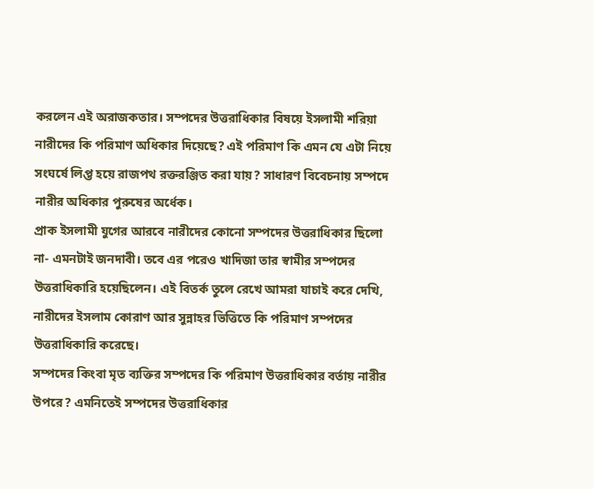করলেন এই অরাজকতার। সম্পদের উত্তরাধিকার বিষয়ে ইসলামী শরিয়া নারীদের কি পরিমাণ অধিকার দিয়েছে? এই পরিমাণ কি এমন যে এটা নিয়ে সংঘর্ষে লিপ্ত হয়ে রাজপথ রক্তরঞ্জিত করা যায়? সাধারণ বিবেচনায় সম্পদে নারীর অধিকার পুরুষের অর্ধেক।
প্রাক ইসলামী যুগের আরবে নারীদের কোনো সম্পদের উত্তরাধিকার ছিলো না- এমনটাই জনদাবী। তবে এর পরেও খাদিজা তার স্বামীর সম্পদের উত্তরাধিকারি হয়েছিলেন। এই বিতর্ক তুলে রেখে আমরা যাচাই করে দেখি, নারীদের ইসলাম কোরাণ আর সুন্নাহর ভিত্তিতে কি পরিমাণ সম্পদের উত্তরাধিকারি করেছে।
সম্পদের কিংবা মৃত ব্যক্তির সম্পদের কি পরিমাণ উত্তরাধিকার বর্তায় নারীর উপরে? এমনিতেই সম্পদের উত্তরাধিকার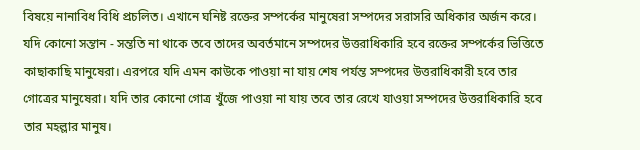বিষয়ে নানাবিধ বিধি প্রচলিত। এখানে ঘনিষ্ট রক্তের সম্পর্কের মানুষেরা সম্পদের সরাসরি অধিকার অর্জন করে। যদি কোনো সন্তান - সন্ততি না থাকে তবে তাদের অবর্তমানে সম্পদের উত্তরাধিকারি হবে রক্তের সম্পর্কের ভিত্তিতে কাছাকাছি মানুষেরা। এরপরে যদি এমন কাউকে পাওয়া না যায় শেষ পর্যন্ত সম্পদের উত্তরাধিকারী হবে তার গোত্রের মানুষেরা। যদি তার কোনো গোত্র খুঁজে পাওয়া না যায় তবে তার রেখে যাওয়া সম্পদের উত্তরাধিকারি হবে তার মহল্লার মানুষ।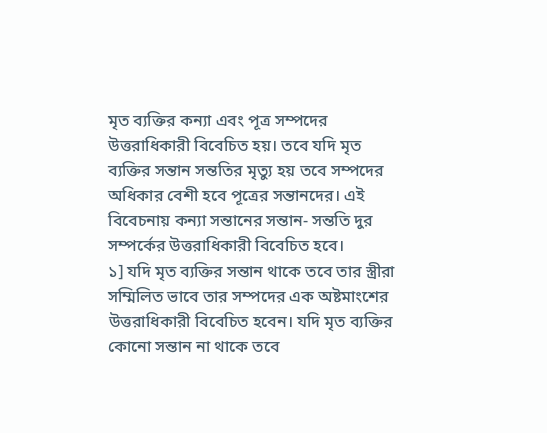মৃত ব্যক্তির কন্যা এবং পূত্র সম্পদের উত্তরাধিকারী বিবেচিত হয়। তবে যদি মৃত ব্যক্তির সন্তান সন্ততির মৃত্যু হয় তবে সম্পদের অধিকার বেশী হবে পূত্রের সন্তানদের। এই বিবেচনায় কন্যা সন্তানের সন্তান- সন্ততি দুর সম্পর্কের উত্তরাধিকারী বিবেচিত হবে।
১] যদি মৃত ব্যক্তির সন্তান থাকে তবে তার স্ত্রীরা সম্মিলিত ভাবে তার সম্পদের এক অষ্টমাংশের উত্তরাধিকারী বিবেচিত হবেন। যদি মৃত ব্যক্তির কোনো সন্তান না থাকে তবে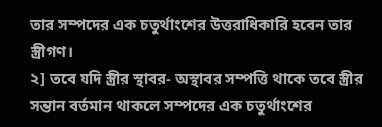তার সম্পদের এক চতুর্থাংশের উত্তরাধিকারি হবেন তার স্ত্রীগণ।
২] তবে যদি স্ত্রীর স্থাবর- অস্থাবর সম্পত্তি থাকে তবে স্ত্রীর সন্তান বর্তমান থাকলে সম্পদের এক চতুর্থাংশের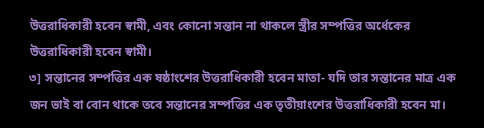উত্তরাধিকারী হবেন স্বামী, এবং কোনো সন্তান না থাকলে স্ত্রীর সম্পত্তির অর্ধেকের উত্তরাধিকারী হবেন স্বামী।
৩] সন্তানের সম্পত্তির এক ষষ্ঠাংশের উত্তরাধিকারী হবেন মাতা- যদি তার সন্তানের মাত্র এক জন ভাই বা বোন থাকে তবে সন্তানের সম্পত্তির এক তৃতীয়াংশের উত্তরাধিকারী হবেন মা।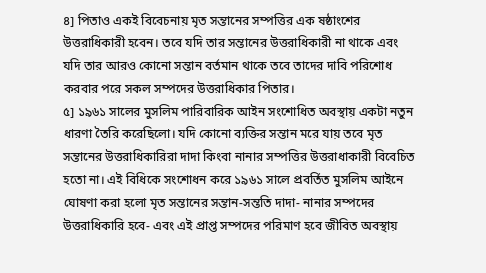৪] পিতাও একই বিবেচনায় মৃত সন্তানের সম্পত্তির এক ষষ্ঠাংশের উত্তরাধিকারী হবেন। তবে যদি তার সন্তানের উত্তরাধিকারী না থাকে এবং যদি তার আরও কোনো সন্তান বর্তমান থাকে তবে তাদের দাবি পরিশোধ করবার পরে সকল সম্পদের উত্তরাধিকার পিতার।
৫] ১৯৬১ সালের মুসলিম পারিবারিক আইন সংশোধিত অবস্থায় একটা নতুন ধারণা তৈরি করেছিলো। যদি কোনো ব্যক্তির সন্তান মরে যায় তবে মৃত সন্তানের উত্তরাধিকারিরা দাদা কিংবা নানার সম্পত্তির উত্তরাধাকারী বিবেচিত হতো না। এই বিধিকে সংশোধন করে ১৯৬১ সালে প্রবর্তিত মুসলিম আইনে ঘোষণা করা হলো মৃত সন্তানের সন্তান-সন্ততি দাদা- নানার সম্পদের উত্তরাধিকারি হবে- এবং এই প্রাপ্ত সম্পদের পরিমাণ হবে জীবিত অবস্থায়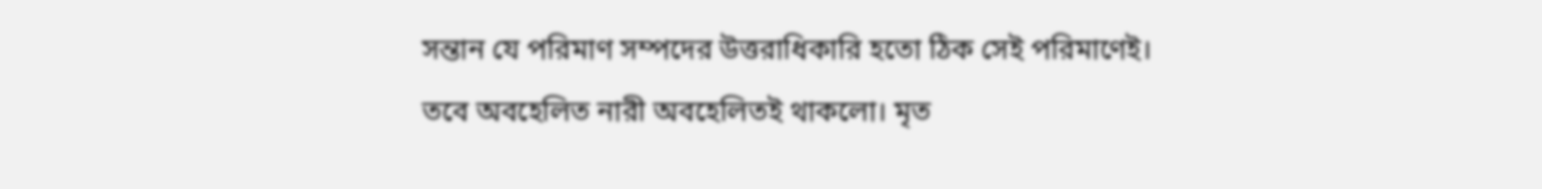সন্তান যে পরিমাণ সম্পদের উত্তরাধিকারি হতো ঠিক সেই পরিমাণেই। তবে অবহেলিত নারী অবহেলিতই থাকলো। মৃত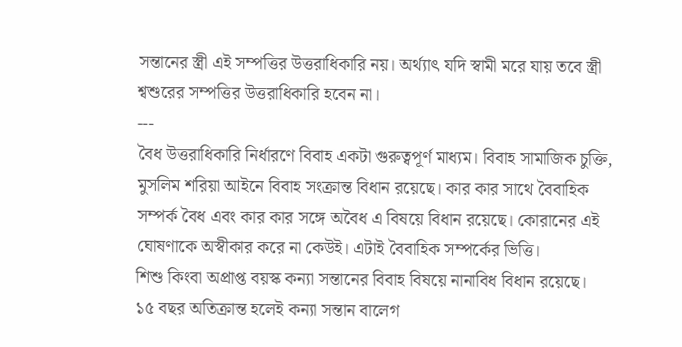সন্তানের স্ত্রী এই সম্পত্তির উত্তরাধিকারি নয়। অর্থ্যাৎ যদি স্বামী মরে যায় তবে স্ত্রী শ্বশুরের সম্পত্তির উত্তরাধিকারি হবেন না।
---
বৈধ উত্তরাধিকারি নির্ধারণে বিবাহ একটা গুরুত্বপূর্ণ মাধ্যম। বিবাহ সামাজিক চুক্তি, মুসলিম শরিয়া আইনে বিবাহ সংক্রান্ত বিধান রয়েছে। কার কার সাথে বৈবাহিক সম্পর্ক বৈধ এবং কার কার সঙ্গে অবৈধ এ বিষয়ে বিধান রয়েছে। কোরানের এই ঘোষণাকে অস্বীকার করে না কেউই। এটাই বৈবাহিক সম্পর্কের ভিত্তি।
শিশু কিংবা অপ্রাপ্ত বয়স্ক কন্যা সন্তানের বিবাহ বিষয়ে নানাবিধ বিধান রয়েছে।
১৫ বছর অতিক্রান্ত হলেই কন্যা সন্তান বালেগ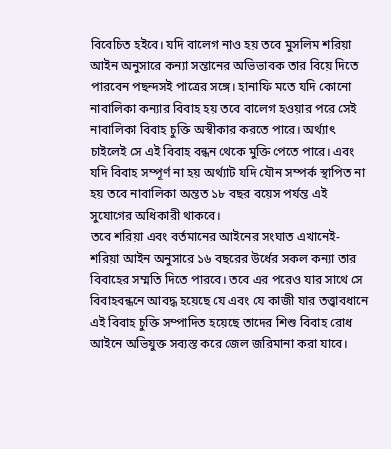বিবেচিত হইবে। যদি বালেগ নাও হয় তবে মুসলিম শরিয়া আইন অনুসারে কন্যা সন্তানের অভিভাবক তার বিয়ে দিতে পারবেন পছন্দসই পাত্রের সঙ্গে। হানাফি মতে যদি কোনো নাবালিকা কন্যার বিবাহ হয় তবে বালেগ হওয়ার পরে সেই নাবালিকা বিবাহ চুক্তি অস্বীকার করতে পারে। অর্থ্যাৎ চাইলেই সে এই বিবাহ বন্ধন থেকে মুক্তি পেতে পারে। এবং যদি বিবাহ সম্পূর্ণ না হয় অর্থ্যাট যদি যৌন সম্পর্ক স্থাপিত না হয় তবে নাবালিকা অন্তত ১৮ বছর বয়েস পর্যন্ত এই সুযোগের অধিকারী থাকবে।
তবে শরিয়া এবং বর্তমানের আইনের সংঘাত এখানেই- শরিয়া আইন অনুসারে ১৬ বছরের উর্ধের সকল কন্যা তার বিবাহের সম্মতি দিতে পারবে। তবে এর পরেও যার সাথে সে বিবাহবন্ধনে আবদ্ধ হয়েছে যে এবং যে কাজী যার তত্ত্বাবধানে এই বিবাহ চুক্তি সম্পাদিত হয়েছে তাদের শিশু বিবাহ রোধ আইনে অভিযুক্ত সব্যস্ত করে জেল জরিমানা করা যাবে।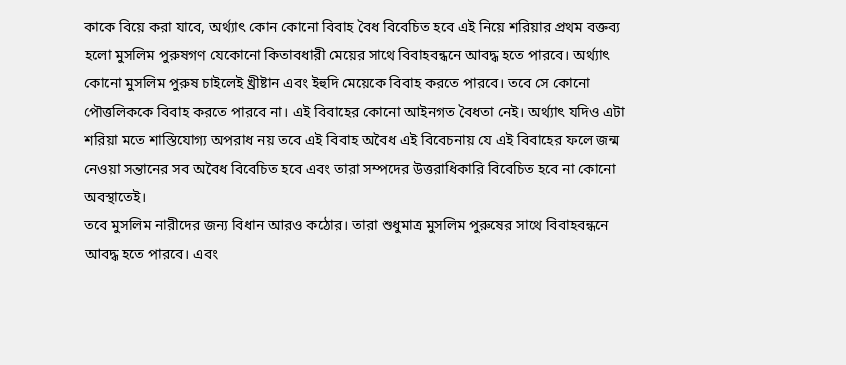কাকে বিয়ে করা যাবে, অর্থ্যাৎ কোন কোনো বিবাহ বৈধ বিবেচিত হবে এই নিয়ে শরিয়ার প্রথম বক্তব্য হলো মুসলিম পুরুষগণ যেকোনো কিতাবধারী মেয়ের সাথে বিবাহবন্ধনে আবদ্ধ হতে পারবে। অর্থ্যাৎ কোনো মুসলিম পুরুষ চাইলেই খ্রীষ্টান এবং ইহুদি মেয়েকে বিবাহ করতে পারবে। তবে সে কোনো পৌত্তলিককে বিবাহ করতে পারবে না। এই বিবাহের কোনো আইনগত বৈধতা নেই। অর্থ্যাৎ যদিও এটা শরিয়া মতে শাস্তিযোগ্য অপরাধ নয় তবে এই বিবাহ অবৈধ এই বিবেচনায় যে এই বিবাহের ফলে জন্ম নেওয়া সন্তানের সব অবৈধ বিবেচিত হবে এবং তারা সম্পদের উত্তরাধিকারি বিবেচিত হবে না কোনো অবস্থাতেই।
তবে মুসলিম নারীদের জন্য বিধান আরও কঠোর। তারা শুধুমাত্র মুসলিম পুরুষের সাথে বিবাহবন্ধনে আবদ্ধ হতে পারবে। এবং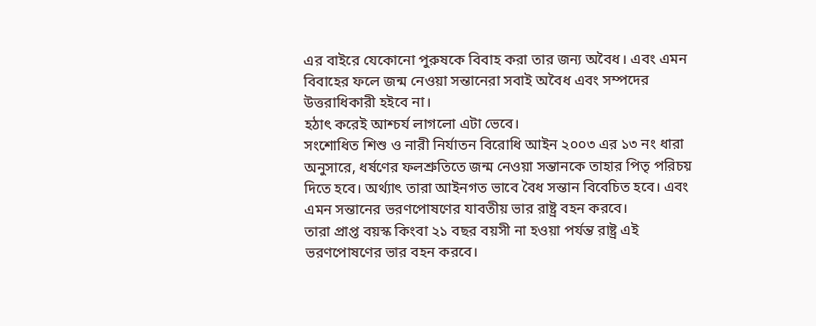এর বাইরে যেকোনো পুরুষকে বিবাহ করা তার জন্য অবৈধ। এবং এমন বিবাহের ফলে জন্ম নেওয়া সন্তানেরা সবাই অবৈধ এবং সম্পদের উত্তরাধিকারী হইবে না।
হঠাৎ করেই আশ্চর্য লাগলো এটা ভেবে।
সংশোধিত শিশু ও নারী নির্যাতন বিরোধি আইন ২০০৩ এর ১৩ নং ধারা অনুসারে, ধর্ষণের ফলশ্রুতিতে জন্ম নেওয়া সন্তানকে তাহার পিতৃ পরিচয় দিতে হবে। অর্থ্যাৎ তারা আইনগত ভাবে বৈধ সন্তান বিবেচিত হবে। এবং এমন সন্তানের ভরণপোষণের যাবতীয় ভার রাষ্ট্র বহন করবে।
তারা প্রাপ্ত বয়স্ক কিংবা ২১ বছর বয়সী না হওয়া পর্যন্ত রাষ্ট্র এই ভরণপোষণের ভার বহন করবে।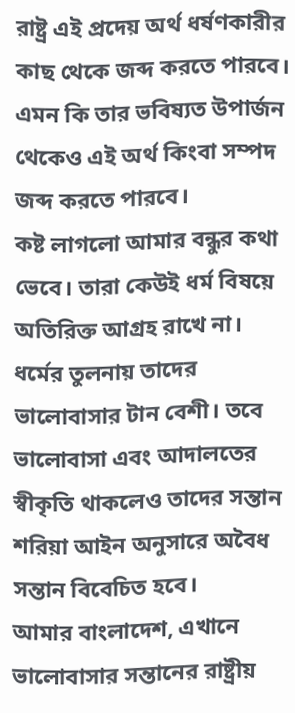রাষ্ট্র এই প্রদেয় অর্থ ধর্ষণকারীর কাছ থেকে জব্দ করতে পারবে। এমন কি তার ভবিষ্যত উপার্জন থেকেও এই অর্থ কিংবা সম্পদ জব্দ করতে পারবে।
কষ্ট লাগলো আমার বন্ধুর কথা ভেবে। তারা কেউই ধর্ম বিষয়ে অতিরিক্ত আগ্রহ রাখে না। ধর্মের তুলনায় তাদের ভালোবাসার টান বেশী। তবে ভালোবাসা এবং আদালতের স্বীকৃতি থাকলেও তাদের সন্তান শরিয়া আইন অনুসারে অবৈধ সন্তান বিবেচিত হবে।
আমার বাংলাদেশ, এখানে ভালোবাসার সন্তানের রাষ্ট্রীয়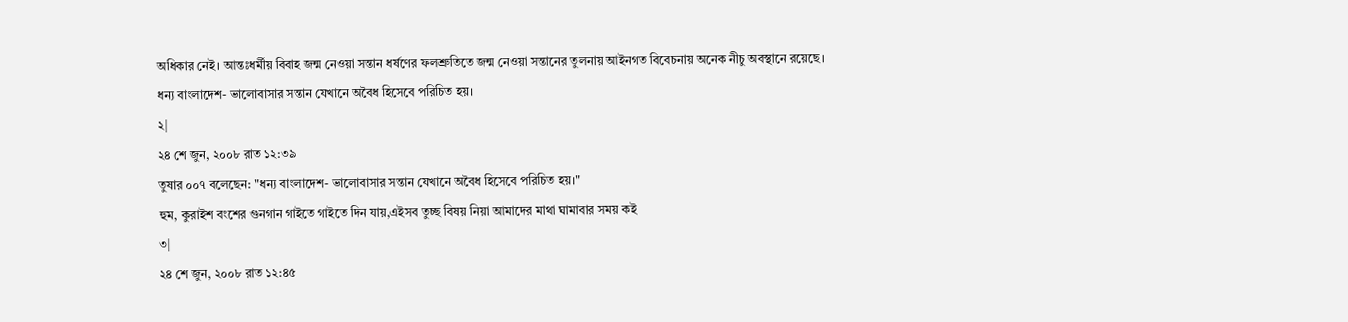অধিকার নেই। আন্তঃধর্মীয় বিবাহ জন্ম নেওয়া সন্তান ধর্ষণের ফলশ্রুতিতে জন্ম নেওয়া সন্তানের তুলনায় আইনগত বিবেচনায় অনেক নীচু অবস্থানে রয়েছে।
ধন্য বাংলাদেশ- ভালোবাসার সন্তান যেখানে অবৈধ হিসেবে পরিচিত হয়।
২|
২৪ শে জুন, ২০০৮ রাত ১২:৩৯
তুষার ০০৭ বলেছেন: "ধন্য বাংলাদেশ- ভালোবাসার সন্তান যেখানে অবৈধ হিসেবে পরিচিত হয়।"
হুম, কুরাইশ বংশের গুনগান গাইতে গাইতে দিন যায়,এইসব তুচ্ছ বিষয় নিয়া আমাদের মাথা ঘামাবার সময় কই
৩|
২৪ শে জুন, ২০০৮ রাত ১২:৪৫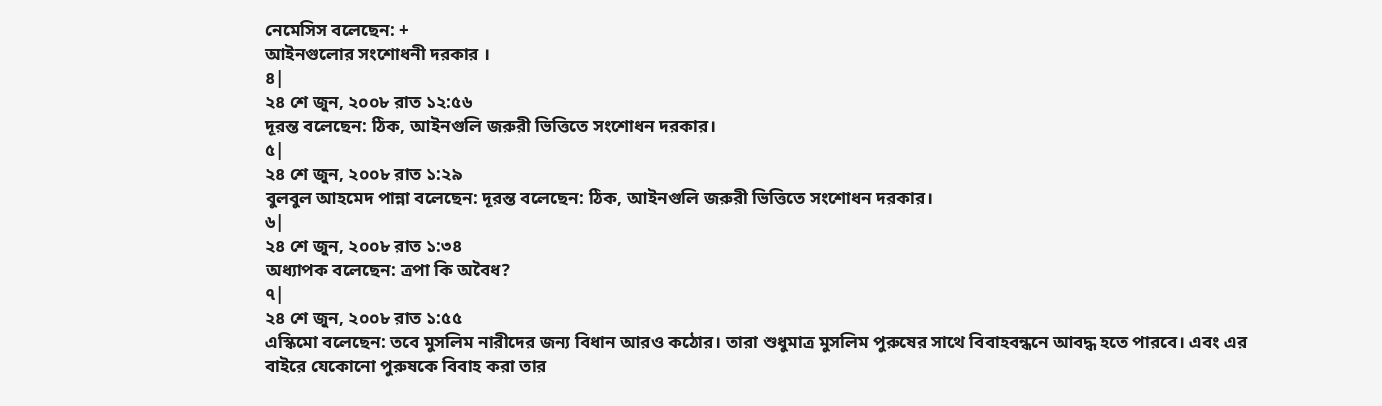নেমেসিস বলেছেন: +
আইনগুলোর সংশোধনী দরকার ।
৪|
২৪ শে জুন, ২০০৮ রাত ১২:৫৬
দূরন্ত বলেছেন: ঠিক, আইনগুলি জরুরী ভিত্তিতে সংশোধন দরকার।
৫|
২৪ শে জুন, ২০০৮ রাত ১:২৯
বুলবুল আহমেদ পান্না বলেছেন: দূরন্ত বলেছেন: ঠিক, আইনগুলি জরুরী ভিত্তিতে সংশোধন দরকার।
৬|
২৪ শে জুন, ২০০৮ রাত ১:৩৪
অধ্যাপক বলেছেন: ত্রপা কি অবৈধ?
৭|
২৪ শে জুন, ২০০৮ রাত ১:৫৫
এস্কিমো বলেছেন: তবে মুসলিম নারীদের জন্য বিধান আরও কঠোর। তারা শুধুমাত্র মুসলিম পুরুষের সাথে বিবাহবন্ধনে আবদ্ধ হতে পারবে। এবং এর বাইরে যেকোনো পুরুষকে বিবাহ করা তার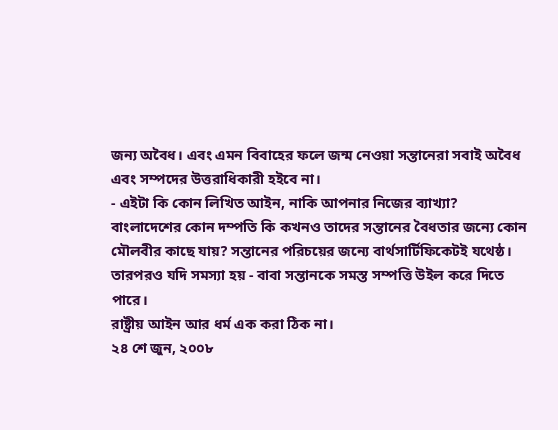জন্য অবৈধ। এবং এমন বিবাহের ফলে জন্ম নেওয়া সন্তানেরা সবাই অবৈধ এবং সম্পদের উত্তরাধিকারী হইবে না।
- এইটা কি কোন লিখিত আইন, নাকি আপনার নিজের ব্যাখ্যা?
বাংলাদেশের কোন দম্পতি কি কখনও তাদের সন্তানের বৈধতার জন্যে কোন মৌলবীর কাছে যায়? সন্তানের পরিচয়ের জন্যে বার্থসার্টিফিকেটই যথেষ্ঠ। তারপরও যদি সমস্যা হয় - বাবা সন্তানকে সমস্ত সম্পত্তি উইল করে দিতে পারে।
রাষ্ট্রীয় আইন আর ধর্ম এক করা ঠিক না।
২৪ শে জুন, ২০০৮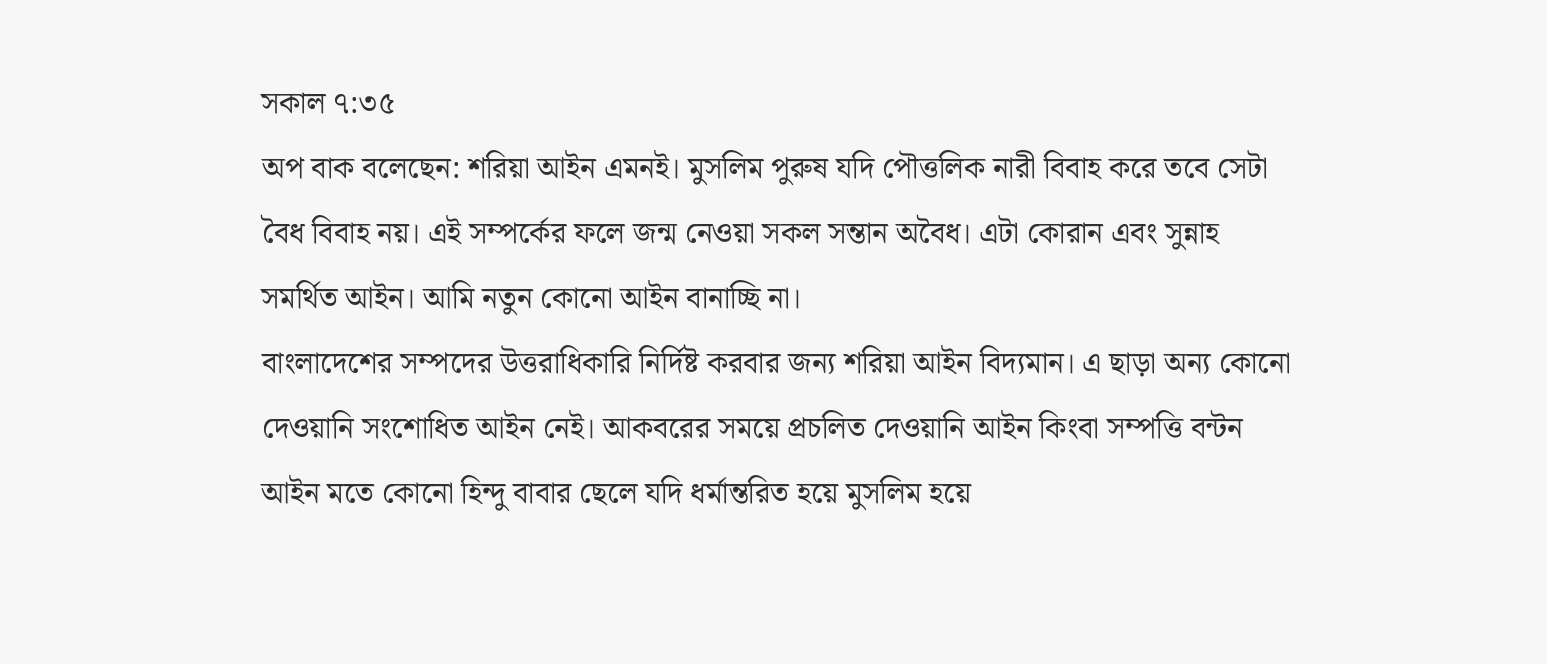সকাল ৭:৩৫
অপ বাক বলেছেন: শরিয়া আইন এমনই। মুসলিম পুরুষ যদি পৌত্তলিক নারী বিবাহ করে তবে সেটা বৈধ বিবাহ নয়। এই সম্পর্কের ফলে জন্ম নেওয়া সকল সন্তান অবৈধ। এটা কোরান এবং সুন্নাহ সমর্থিত আইন। আমি নতুন কোনো আইন বানাচ্ছি না।
বাংলাদেশের সম্পদের উত্তরাধিকারি নির্দিষ্ট করবার জন্য শরিয়া আইন বিদ্যমান। এ ছাড়া অন্য কোনো দেওয়ানি সংশোধিত আইন নেই। আকবরের সময়ে প্রচলিত দেওয়ানি আইন কিংবা সম্পত্তি বন্টন আইন মতে কোনো হিন্দু বাবার ছেলে যদি ধর্মান্তরিত হয়ে মুসলিম হয়ে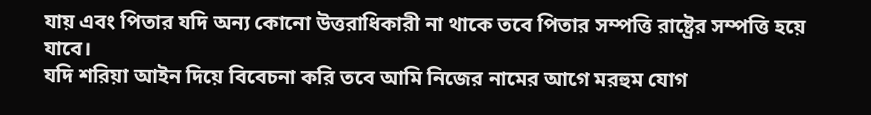যায় এবং পিতার যদি অন্য কোনো উত্তরাধিকারী না থাকে তবে পিতার সম্পত্তি রাষ্ট্রের সম্পত্তি হয়ে যাবে।
যদি শরিয়া আইন দিয়ে বিবেচনা করি তবে আমি নিজের নামের আগে মরহুম যোগ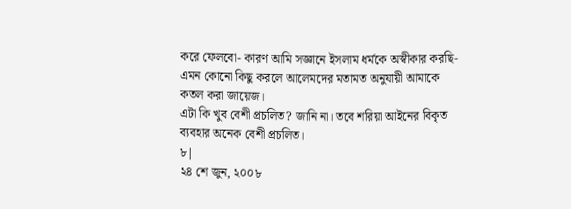করে ফেলবো- কারণ আমি সজ্ঞানে ইসলাম ধর্মকে অস্বীকার করছি- এমন কোনো কিছু করলে আলেমদের মতামত অনুযায়ী আমাকে কতল করা জায়েজ।
এটা কি খুব বেশী প্রচলিত? জানি না। তবে শরিয়া আইনের বিকৃত ব্যবহার অনেক বেশী প্রচলিত।
৮|
২৪ শে জুন, ২০০৮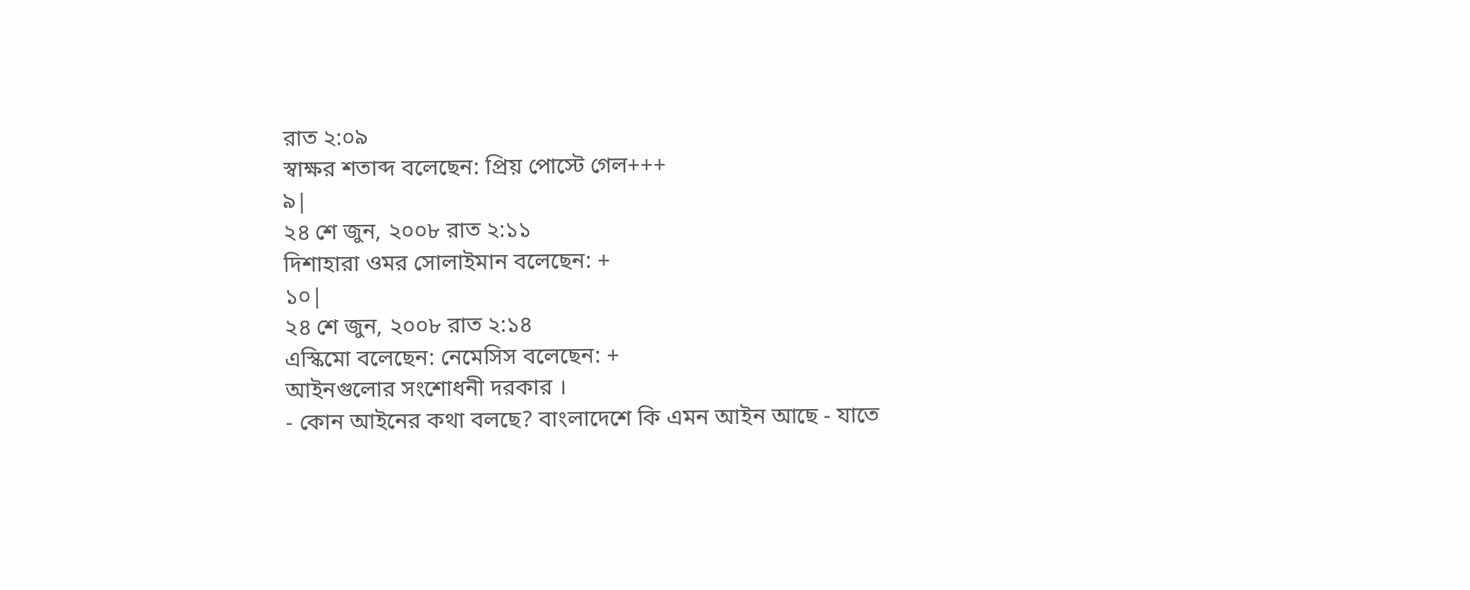রাত ২:০৯
স্বাক্ষর শতাব্দ বলেছেন: প্রিয় পোস্টে গেল+++
৯|
২৪ শে জুন, ২০০৮ রাত ২:১১
দিশাহারা ওমর সোলাইমান বলেছেন: +
১০|
২৪ শে জুন, ২০০৮ রাত ২:১৪
এস্কিমো বলেছেন: নেমেসিস বলেছেন: +
আইনগুলোর সংশোধনী দরকার ।
- কোন আইনের কথা বলছে? বাংলাদেশে কি এমন আইন আছে - যাতে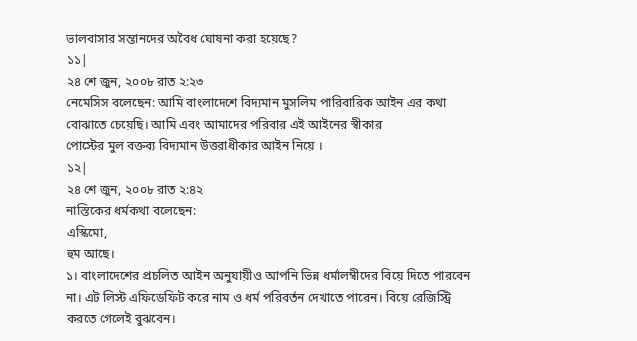ভালবাসার সন্তানদের অবৈধ ঘোষনা করা হয়েছে?
১১|
২৪ শে জুন, ২০০৮ রাত ২:২৩
নেমেসিস বলেছেন: আমি বাংলাদেশে বিদ্যমান মুসলিম পারিবারিক আইন এর কথা বোঝাতে চেয়েছি। আমি এবং আমাদের পরিবার এই আইনের স্বীকার
পোস্টের মুল বক্তব্য বিদ্যমান উত্তরাধীকার আইন নিয়ে ।
১২|
২৪ শে জুন, ২০০৮ রাত ২:৪২
নাস্তিকের ধর্মকথা বলেছেন:
এস্কিমো,
হুম আছে।
১। বাংলাদেশের প্রচলিত আইন অনুযায়ীও আপনি ভিন্ন ধর্মালম্বীদের বিয়ে দিতে পারবেন না। এট লিস্ট এফিডেফিট করে নাম ও ধর্ম পরিবর্তন দেখাতে পারেন। বিয়ে রেজিস্ট্রি করতে গেলেই বুঝবেন।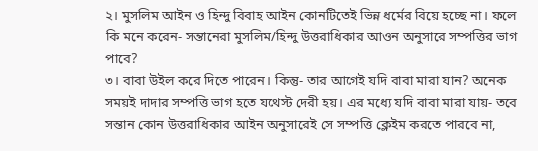২। মুসলিম আইন ও হিন্দু বিবাহ আইন কোনটিতেই ভিন্ন ধর্মের বিয়ে হচ্ছে না। ফলে কি মনে করেন- সন্তানেরা মুসলিম/হিন্দু উত্তরাধিকার আওন অনুসারে সম্পত্তির ভাগ পাবে?
৩। বাবা উইল করে দিতে পারেন। কিন্তু- তার আগেই যদি বাবা মারা যান? অনেক সময়ই দাদার সম্পত্তি ভাগ হতে যথেস্ট দেরী হয়। এর মধ্যে যদি বাবা মারা যায়- তবে সন্তান কোন উত্তরাধিকার আইন অনুসারেই সে সম্পত্তি ক্লেইম করতে পারবে না,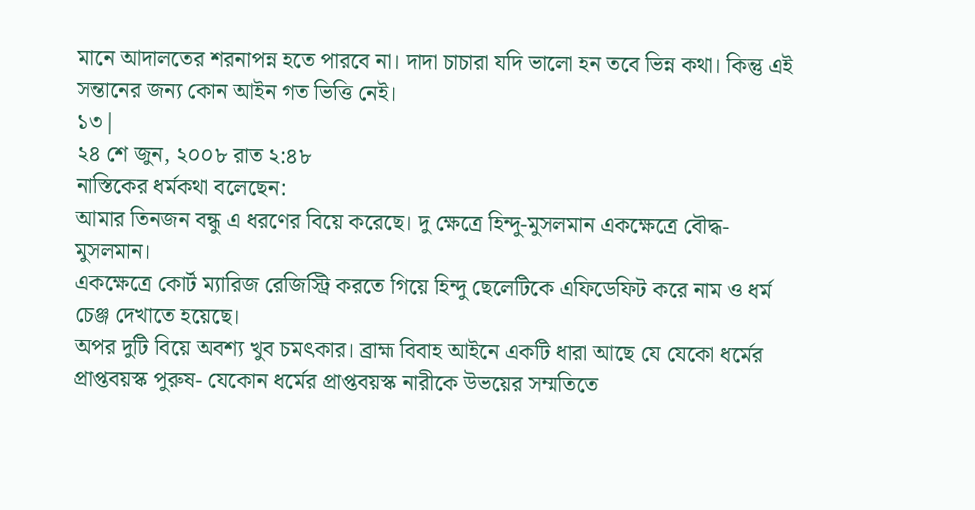মানে আদালতের শরনাপন্ন হতে পারবে না। দাদা চাচারা যদি ভালো হন তবে ভিন্ন কথা। কিন্তু এই সন্তানের জন্য কোন আইন গত ভিত্তি নেই।
১৩|
২৪ শে জুন, ২০০৮ রাত ২:৪৮
নাস্তিকের ধর্মকথা বলেছেন:
আমার তিনজন বন্ধু এ ধরণের বিয়ে করেছে। দু ক্ষেত্রে হিন্দু-মুসলমান একক্ষেত্রে বৌদ্ধ-মুসলমান।
একক্ষেত্রে কোর্ট ম্যারিজ রেজিস্ট্রি করতে গিয়ে হিন্দু ছেলেটিকে এফিডেফিট করে নাম ও ধর্ম চেঞ্জ দেখাতে হয়েছে।
অপর দুটি বিয়ে অবশ্য খুব চমৎকার। ব্রাহ্ম বিবাহ আইনে একটি ধারা আছে যে যেকো ধর্মের প্রাপ্তবয়স্ক পুরুষ- যেকোন ধর্মের প্রাপ্তবয়স্ক নারীকে উভয়ের সম্মতিতে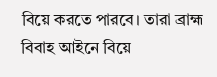বিয়ে করতে পারবে। তারা ব্রাহ্ম বিবাহ আইনে বিয়ে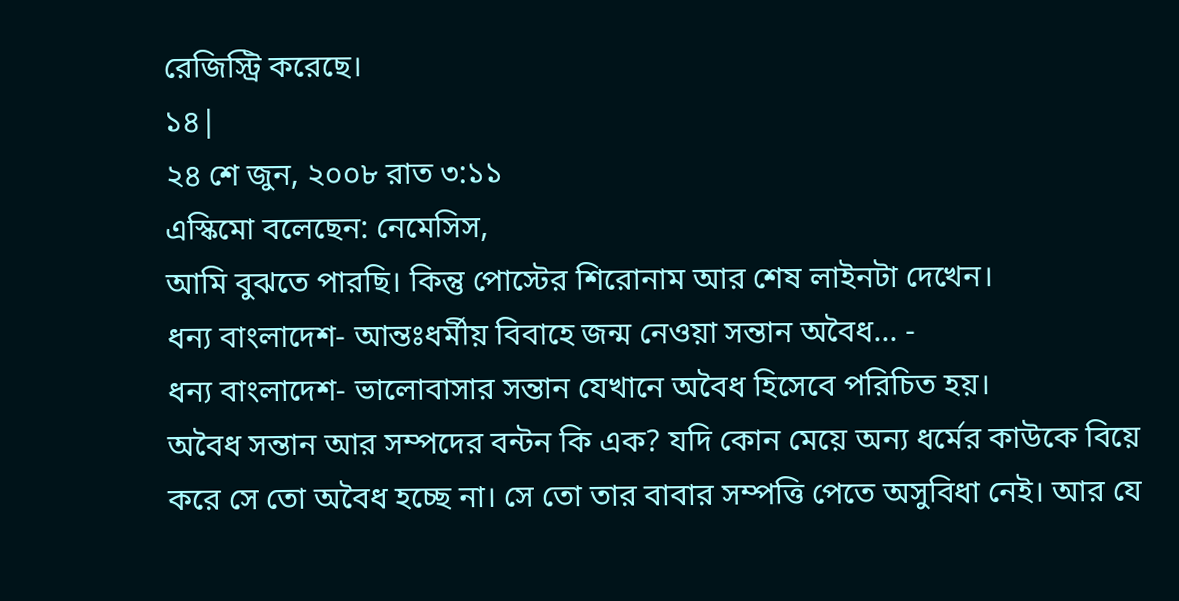রেজিস্ট্রি করেছে।
১৪|
২৪ শে জুন, ২০০৮ রাত ৩:১১
এস্কিমো বলেছেন: নেমেসিস,
আমি বুঝতে পারছি। কিন্তু পোস্টের শিরোনাম আর শেষ লাইনটা দেখেন।
ধন্য বাংলাদেশ- আন্তঃধর্মীয় বিবাহে জন্ম নেওয়া সন্তান অবৈধ... -
ধন্য বাংলাদেশ- ভালোবাসার সন্তান যেখানে অবৈধ হিসেবে পরিচিত হয়।
অবৈধ সন্তান আর সম্পদের বন্টন কি এক? যদি কোন মেয়ে অন্য ধর্মের কাউকে বিয়ে করে সে তো অবৈধ হচ্ছে না। সে তো তার বাবার সম্পত্তি পেতে অসুবিধা নেই। আর যে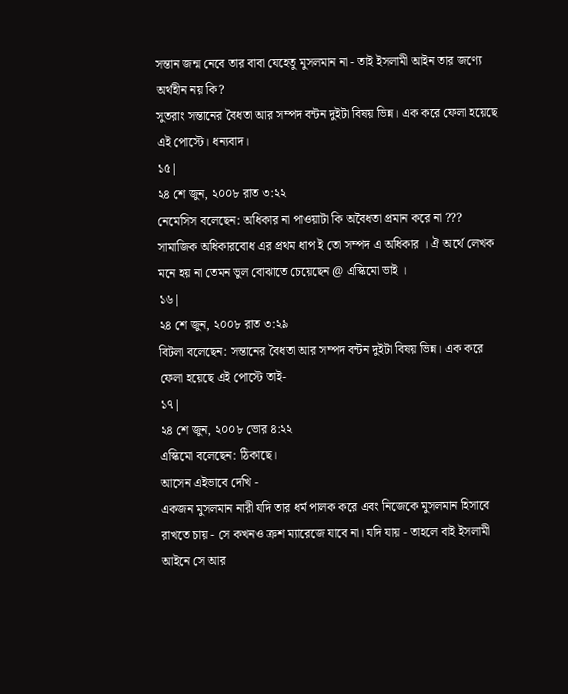সন্তান জন্ম নেবে তার বাবা যেহেতু মুসলমান না - তাই ইসলামী আইন তার জণ্যে অর্থহীন নয় কি?
সুতরাং সন্তানের বৈধতা আর সম্পদ বন্টন দুইটা বিষয় ভিন্ন। এক করে ফেলা হয়েছে এই পোস্টে। ধন্যবাদ।
১৫|
২৪ শে জুন, ২০০৮ রাত ৩:২২
নেমেসিস বলেছেন: অধিকার না পাওয়াটা কি অবৈধতা প্রমান করে না ??? সামাজিক অধিকারবোধ এর প্রথম ধাপ ই তো সম্পদ এ অধিকার । ঐ অর্থে লেখক মনে হয় না তেমন ভুল বোঝাতে চেয়েছেন @ এস্কিমো ভাই ।
১৬|
২৪ শে জুন, ২০০৮ রাত ৩:২৯
বিটলা বলেছেন: সন্তানের বৈধতা আর সম্পদ বন্টন দুইটা বিষয় ভিন্ন। এক করে ফেলা হয়েছে এই পোস্টে তাই-
১৭|
২৪ শে জুন, ২০০৮ ভোর ৪:২২
এস্কিমো বলেছেন: ঠিকাছে।
আসেন এইভাবে দেখি -
একজন মুসলমান নারী যদি তার ধর্ম পালক করে এবং নিজেকে মুসলমান হিসাবে রাখতে চায় - সে কখনও ক্রশ ম্যারেজে যাবে না। যদি যায় - তাহলে বাই ইসলামী আইনে সে আর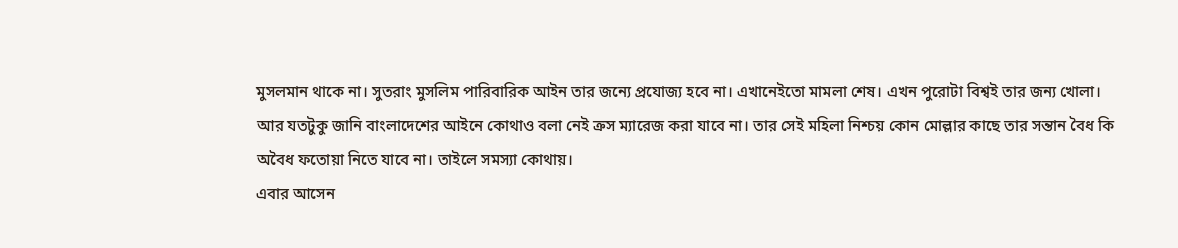মুসলমান থাকে না। সুতরাং মুসলিম পারিবারিক আইন তার জন্যে প্রযোজ্য হবে না। এখানেইতো মামলা শেষ। এখন পুরোটা বিশ্বই তার জন্য খোলা। আর যতটুকু জানি বাংলাদেশের আইনে কোথাও বলা নেই ক্রস ম্যারেজ করা যাবে না। তার সেই মহিলা নিশ্চয় কোন মোল্লার কাছে তার সন্তান বৈধ কি অবৈধ ফতোয়া নিতে যাবে না। তাইলে সমস্যা কোথায়।
এবার আসেন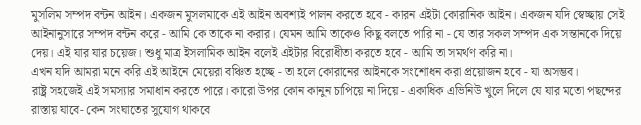মুসলিম সম্পদ বন্টন আইন। একজন মুসলমাকে এই আইন অবশ্যই পালন করতে হবে - কারন এইটা কোরানিক আইন। একজন যদি স্বেচ্ছায় সেই আইনানুসারে সম্পদ বন্টন করে - আমি কে তাকে না করার। যেমন আমি তাকেও কিছু বলতে পারি না - যে তার সকল সম্পদ এক সন্তানকে দিয়ে দেয়। এই যার যার চয়েজ। শুধু মাত্র ইসলামিক আইন বলেই এইটার বিরোধীতা করতে হবে - আমি তা সমর্থণ করি না।
এখন যদি আমরা মনে করি এই আইনে মেয়েরা বঞ্চিত হচ্ছে - তা হলে কোরানের আইনকে সংশোধন করা প্রয়োজন হবে - যা অসম্ভব।
রাষ্ট্র সহজেই এই সমস্যার সমাধান করতে পারে। কারো উপর কোন কানুন চাপিয়ে না দিয়ে - একাধিক এভিনিউ খুলে দিলে যে যার মতো পছন্দের রাস্তায় যাবে- কেন সংঘাতের সুযোগ থাকবে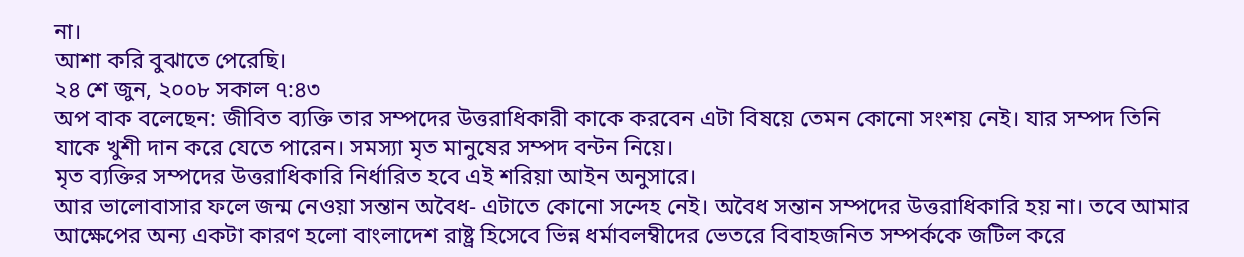না।
আশা করি বুঝাতে পেরেছি।
২৪ শে জুন, ২০০৮ সকাল ৭:৪৩
অপ বাক বলেছেন: জীবিত ব্যক্তি তার সম্পদের উত্তরাধিকারী কাকে করবেন এটা বিষয়ে তেমন কোনো সংশয় নেই। যার সম্পদ তিনি যাকে খুশী দান করে যেতে পারেন। সমস্যা মৃত মানুষের সম্পদ বন্টন নিয়ে।
মৃত ব্যক্তির সম্পদের উত্তরাধিকারি নির্ধারিত হবে এই শরিয়া আইন অনুসারে।
আর ভালোবাসার ফলে জন্ম নেওয়া সন্তান অবৈধ- এটাতে কোনো সন্দেহ নেই। অবৈধ সন্তান সম্পদের উত্তরাধিকারি হয় না। তবে আমার আক্ষেপের অন্য একটা কারণ হলো বাংলাদেশ রাষ্ট্র হিসেবে ভিন্ন ধর্মাবলম্বীদের ভেতরে বিবাহজনিত সম্পর্ককে জটিল করে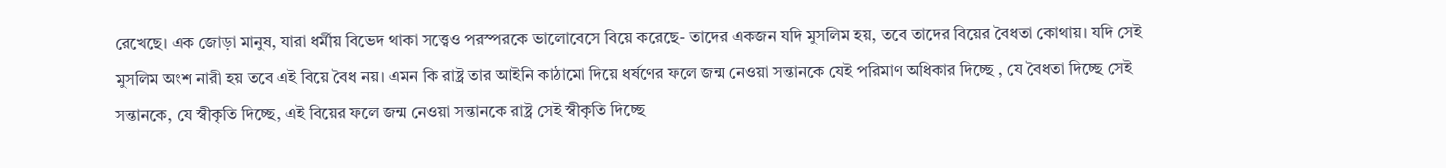রেখেছে। এক জোড়া মানুষ, যারা ধর্মীয় বিভেদ থাকা সত্ত্বেও পরস্পরকে ভালোবেসে বিয়ে করেছে- তাদের একজন যদি মুসলিম হয়, তবে তাদের বিয়ের বৈধতা কোথায়। যদি সেই মুসলিম অংশ নারী হয় তবে এই বিয়ে বৈধ নয়। এমন কি রাষ্ট্র তার আইনি কাঠামো দিয়ে ধর্ষণের ফলে জন্ম নেওয়া সন্তানকে যেই পরিমাণ অধিকার দিচ্ছে , যে বৈধতা দিচ্ছে সেই সন্তানকে, যে স্বীকৃতি দিচ্ছে, এই বিয়ের ফলে জন্ম নেওয়া সন্তানকে রাষ্ট্র সেই স্বীকৃতি দিচ্ছে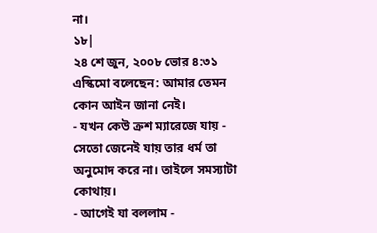না।
১৮|
২৪ শে জুন, ২০০৮ ভোর ৪:৩১
এস্কিমো বলেছেন: আমার তেমন কোন আইন জানা নেই।
- যখন কেউ ক্রশ ম্যারেজে যায় - সেতো জেনেই যায় তার ধর্ম তা অনুমোদ করে না। তাইলে সমস্যাটা কোথায়।
- আগেই যা বললাম -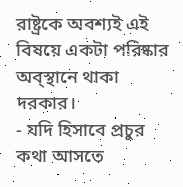রাষ্ট্রকে অবশ্যই এই বিষয়ে একটা পরিষ্কার অব্স্থানে থাকা দরকার।
- যদি হিসাবে প্রচুর কথা আসতে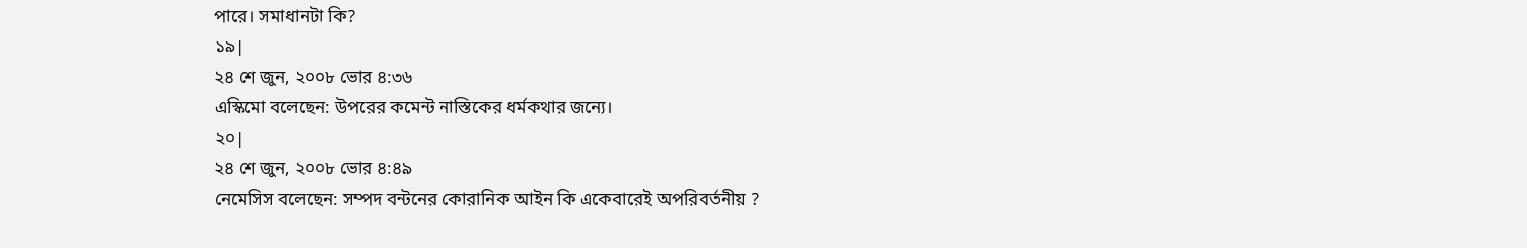পারে। সমাধানটা কি?
১৯|
২৪ শে জুন, ২০০৮ ভোর ৪:৩৬
এস্কিমো বলেছেন: উপরের কমেন্ট নাস্তিকের ধর্মকথার জন্যে।
২০|
২৪ শে জুন, ২০০৮ ভোর ৪:৪৯
নেমেসিস বলেছেন: সম্পদ বন্টনের কোরানিক আইন কি একেবারেই অপরিবর্তনীয় ?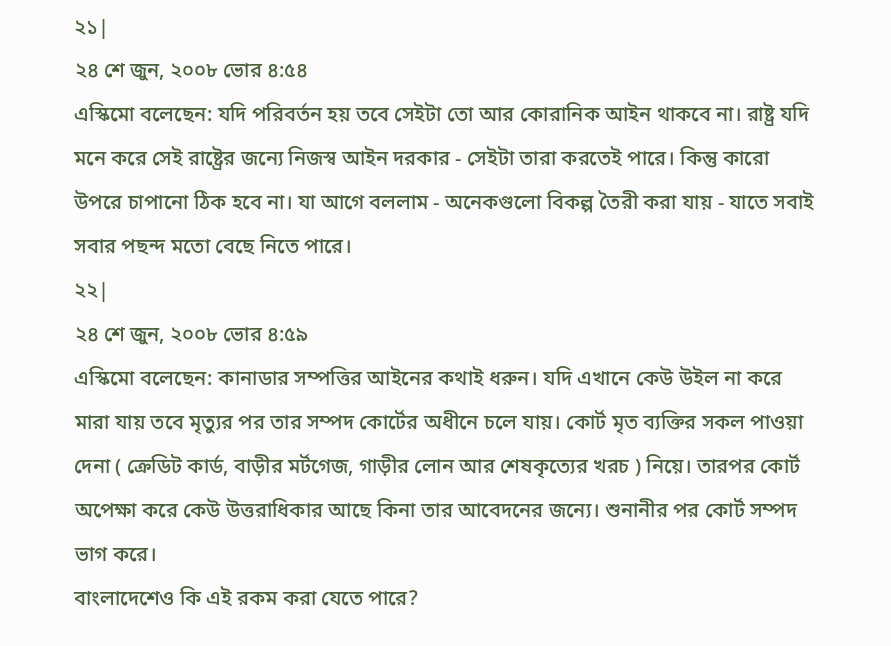২১|
২৪ শে জুন, ২০০৮ ভোর ৪:৫৪
এস্কিমো বলেছেন: যদি পরিবর্তন হয় তবে সেইটা তো আর কোরানিক আইন থাকবে না। রাষ্ট্র যদি মনে করে সেই রাষ্ট্রের জন্যে নিজস্ব আইন দরকার - সেইটা তারা করতেই পারে। কিন্তু কারো উপরে চাপানো ঠিক হবে না। যা আগে বললাম - অনেকগুলো বিকল্প তৈরী করা যায় - যাতে সবাই সবার পছন্দ মতো বেছে নিতে পারে।
২২|
২৪ শে জুন, ২০০৮ ভোর ৪:৫৯
এস্কিমো বলেছেন: কানাডার সম্পত্তির আইনের কথাই ধরুন। যদি এখানে কেউ উইল না করে মারা যায় তবে মৃত্যুর পর তার সম্পদ কোর্টের অধীনে চলে যায়। কোর্ট মৃত ব্যক্তির সকল পাওয়া দেনা ( ক্রেডিট কার্ড, বাড়ীর মর্টগেজ, গাড়ীর লোন আর শেষকৃত্যের খরচ ) নিয়ে। তারপর কোর্ট অপেক্ষা করে কেউ উত্তরাধিকার আছে কিনা তার আবেদনের জন্যে। শুনানীর পর কোর্ট সম্পদ ভাগ করে।
বাংলাদেশেও কি এই রকম করা যেতে পারে?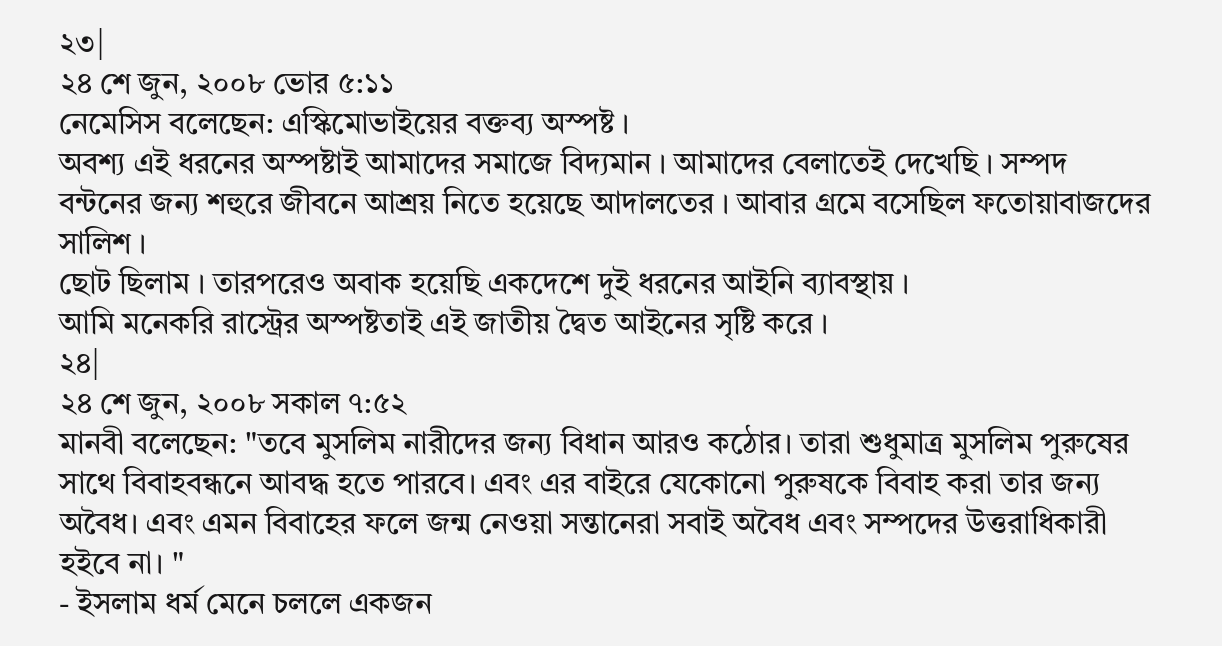২৩|
২৪ শে জুন, ২০০৮ ভোর ৫:১১
নেমেসিস বলেছেন: এস্কিমোভাইয়ের বক্তব্য অস্পষ্ট ।
অবশ্য এই ধরনের অস্পষ্টাই আমাদের সমাজে বিদ্যমান । আমাদের বেলাতেই দেখেছি । সম্পদ বন্টনের জন্য শহুরে জীবনে আশ্রয় নিতে হয়েছে আদালতের । আবার গ্রমে বসেছিল ফতোয়াবাজদের সালিশ ।
ছোট ছিলাম । তারপরেও অবাক হয়েছি একদেশে দুই ধরনের আইনি ব্যাবস্থায় ।
আমি মনেকরি রাস্ট্রের অস্পষ্টতাই এই জাতীয় দ্বৈত আইনের সৃষ্টি করে ।
২৪|
২৪ শে জুন, ২০০৮ সকাল ৭:৫২
মানবী বলেছেন: "তবে মুসলিম নারীদের জন্য বিধান আরও কঠোর। তারা শুধুমাত্র মুসলিম পুরুষের সাথে বিবাহবন্ধনে আবদ্ধ হতে পারবে। এবং এর বাইরে যেকোনো পুরুষকে বিবাহ করা তার জন্য অবৈধ। এবং এমন বিবাহের ফলে জন্ম নেওয়া সন্তানেরা সবাই অবৈধ এবং সম্পদের উত্তরাধিকারী হইবে না। "
- ইসলাম ধর্ম মেনে চললে একজন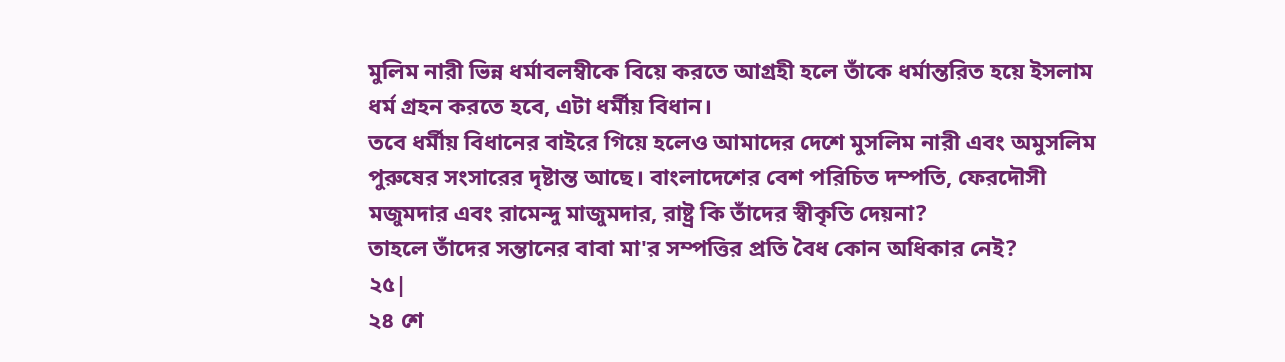মুলিম নারী ভিন্ন ধর্মাবলম্বীকে বিয়ে করতে আগ্রহী হলে তাঁকে ধর্মান্তরিত হয়ে ইসলাম ধর্ম গ্রহন করতে হবে, এটা ধর্মীয় বিধান।
তবে ধর্মীয় বিধানের বাইরে গিয়ে হলেও আমাদের দেশে মুসলিম নারী এবং অমুসলিম পুরুষের সংসারের দৃষ্টান্ত আছে। বাংলাদেশের বেশ পরিচিত দম্পতি, ফেরদৌসী মজুমদার এবং রামেন্দু মাজুমদার, রাষ্ট্র কি তাঁদের স্বীকৃতি দেয়না?
তাহলে তাঁদের সন্তানের বাবা মা'র সম্পত্তির প্রতি বৈধ কোন অধিকার নেই?
২৫|
২৪ শে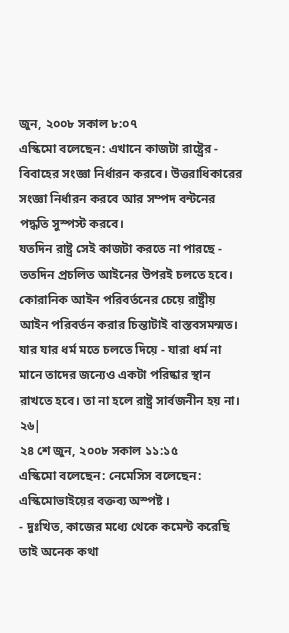জুন, ২০০৮ সকাল ৮:০৭
এস্কিমো বলেছেন: এখানে কাজটা রাষ্ট্রের - বিবাহের সংজ্ঞা নির্ধারন করবে। উত্তরাধিকারের সংজ্ঞা নির্ধারন করবে আর সম্পদ বন্টনের পদ্ধতি সুস্পস্ট করবে।
যতদিন রাষ্ট্র সেই কাজটা করতে না পারছে - ততদিন প্রচলিত আইনের উপরই চলতে হবে।
কোরানিক আইন পরিবর্তনের চেয়ে রাষ্ট্রীয় আইন পরিবর্তন করার চিন্তাটাই বাস্তবসমন্মত।
যার যার ধর্ম মতে চলতে দিয়ে - যারা ধর্ম না মানে তাদের জন্যেও একটা পরিষ্কার স্থান রাখতে হবে। তা না হলে রাষ্ট্র সার্বজনীন হয় না।
২৬|
২৪ শে জুন, ২০০৮ সকাল ১১:১৫
এস্কিমো বলেছেন: নেমেসিস বলেছেন: এস্কিমোভাইয়ের বক্তব্য অস্পষ্ট ।
- দুঃখিত, কাজের মধ্যে থেকে কমেন্ট করেছি তাই অনেক কথা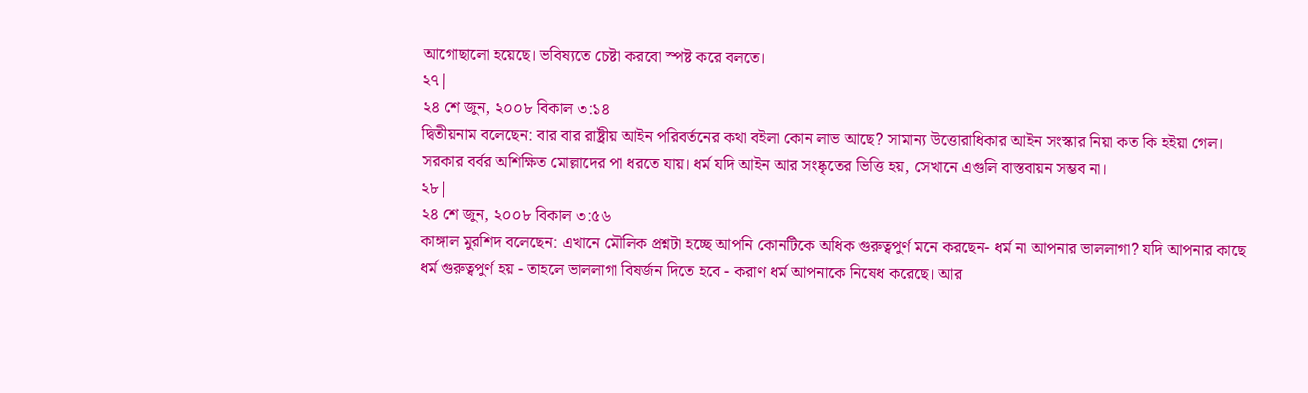আগোছালো হয়েছে। ভবিষ্যতে চেষ্টা করবো স্পষ্ট করে বলতে।
২৭|
২৪ শে জুন, ২০০৮ বিকাল ৩:১৪
দ্বিতীয়নাম বলেছেন: বার বার রাষ্ট্রীয় আইন পরিবর্তনের কথা বইলা কোন লাভ আছে? সামান্য উত্তোরাধিকার আইন সংস্কার নিয়া কত কি হইয়া গেল। সরকার বর্বর অশিক্ষিত মোল্লাদের পা ধরতে যায়। ধর্ম যদি আইন আর সংষ্কৃতের ভিত্তি হয়, সেখানে এগুলি বাস্তবায়ন সম্ভব না।
২৮|
২৪ শে জুন, ২০০৮ বিকাল ৩:৫৬
কাঙ্গাল মুরশিদ বলেছেন: এখানে মৌলিক প্রশ্নটা হচ্ছে আপনি কোনটিকে অধিক গুরুত্বপুর্ণ মনে করছেন- ধর্ম না আপনার ভাললাগা? যদি আপনার কাছে ধর্ম গুরুত্বপুর্ণ হয় - তাহলে ভাললাগা বিষর্জন দিতে হবে - করাণ ধর্ম আপনাকে নিষেধ করেছে। আর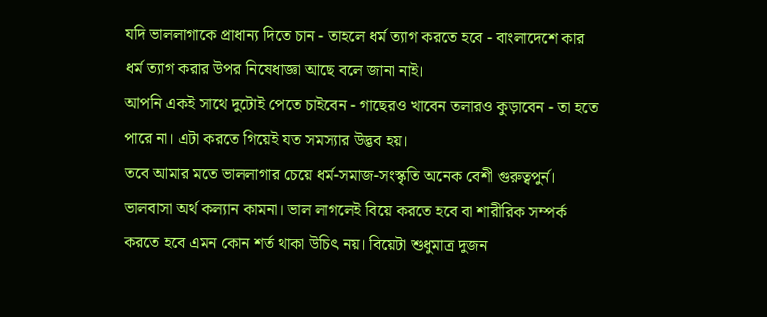যদি ভাললাগাকে প্রাধান্য দিতে চান - তাহলে ধর্ম ত্যাগ করতে হবে - বাংলাদেশে কার ধর্ম ত্যাগ করার উপর নিষেধাজ্ঞা আছে বলে জানা নাই।
আপনি একই সাথে দুটোই পেতে চাইবেন - গাছেরও খাবেন তলারও কুড়াবেন - তা হতে পারে না। এটা করতে গিয়েই যত সমস্যার উদ্ভব হয়।
তবে আমার মতে ভাললাগার চেয়ে ধর্ম-সমাজ-সংস্কৃতি অনেক বেশী গুরুত্বপুর্ন। ভালবাসা অর্থ কল্যান কামনা। ভাল লাগলেই বিয়ে করতে হবে বা শারীরিক সম্পর্ক করতে হবে এমন কোন শর্ত থাকা উচিৎ নয়। বিয়েটা শুধুমাত্র দুজন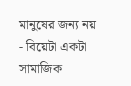মানুষের জন্য নয় - বিয়েটা একটা সামাজিক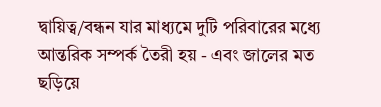দ্বায়িত্ব/বন্ধন যার মাধ্যমে দুটি পরিবারের মধ্যে আন্তরিক সম্পর্ক তৈরী হয় - এবং জালের মত ছড়িয়ে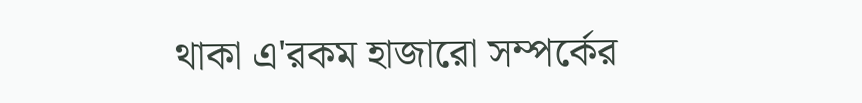থাকা এ'রকম হাজারো সম্পর্কের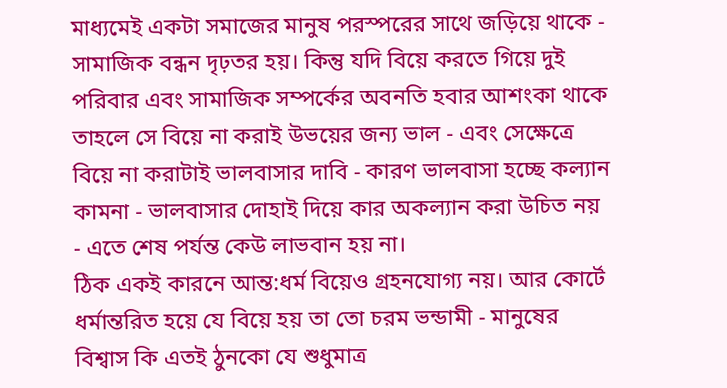মাধ্যমেই একটা সমাজের মানুষ পরস্পরের সাথে জড়িয়ে থাকে - সামাজিক বন্ধন দৃঢ়তর হয়। কিন্তু যদি বিয়ে করতে গিয়ে দুই পরিবার এবং সামাজিক সম্পর্কের অবনতি হবার আশংকা থাকে তাহলে সে বিয়ে না করাই উভয়ের জন্য ভাল - এবং সেক্ষেত্রে বিয়ে না করাটাই ভালবাসার দাবি - কারণ ভালবাসা হচ্ছে কল্যান কামনা - ভালবাসার দোহাই দিয়ে কার অকল্যান করা উচিত নয় - এতে শেষ পর্যন্ত কেউ লাভবান হয় না।
ঠিক একই কারনে আন্ত:ধর্ম বিয়েও গ্রহনযোগ্য নয়। আর কোর্টে ধর্মান্তরিত হয়ে যে বিয়ে হয় তা তো চরম ভন্ডামী - মানুষের বিশ্বাস কি এতই ঠুনকো যে শুধুমাত্র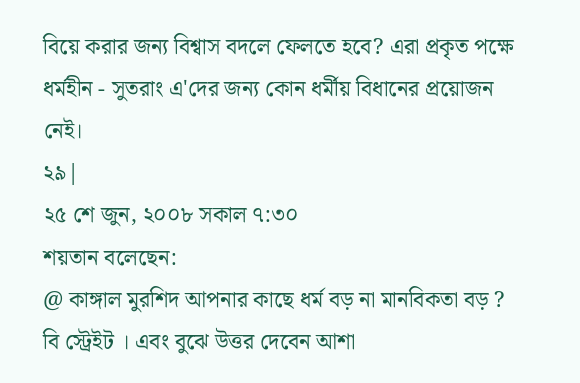বিয়ে করার জন্য বিশ্বাস বদলে ফেলতে হবে? এরা প্রকৃত পক্ষে ধর্মহীন - সুতরাং এ'দের জন্য কোন ধর্মীয় বিধানের প্রয়োজন নেই।
২৯|
২৫ শে জুন, ২০০৮ সকাল ৭:৩০
শয়তান বলেছেন:
@ কাঙ্গাল মুরশিদ আপনার কাছে ধর্ম বড় না মানবিকতা বড় ?
বি স্ট্রেইট । এবং বুঝে উত্তর দেবেন আশা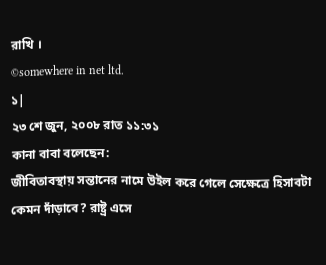রাখি ।
©somewhere in net ltd.
১|
২৩ শে জুন, ২০০৮ রাত ১১:৩১
কানা বাবা বলেছেন:
জীবিতাবস্থায় সন্তানের নামে উইল করে গেলে সেক্ষেত্রে হিসাবটা কেমন দাঁড়াবে? রাষ্ট্র এসে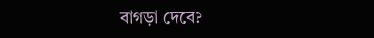বাগড়া দেবে?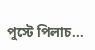পুস্টে পিলাচ...